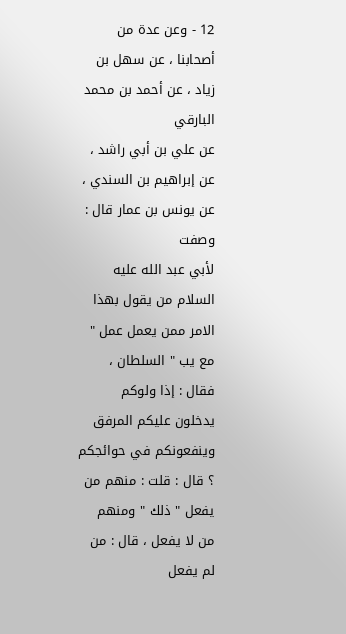12 - وعن عدة من أصحابنا ، عن سهل بن زياد ، عن أحمد بن محمد البارقي
عن علي بن أبي راشد ، عن إبراهيم بن السندي ، عن يونس بن عمار قال : وصفت
لأبي عبد الله عليه السلام من يقول بهذا الامر ممن يعمل عمل " مع يب " السلطان ،
فقال : إذا ولوكم يدخلون عليكم المرفق وينفعونكم في حوائجكم ؟ قال : قلت : منهم من
يفعل " ذلك " ومنهم من لا يفعل ، قال : من لم يفعل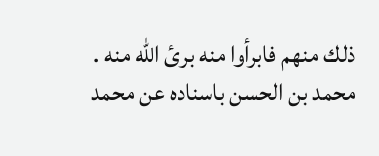ذلك منهم فابرأوا منه برئ الله منه .
محمد بن الحسن باسناده عن محمد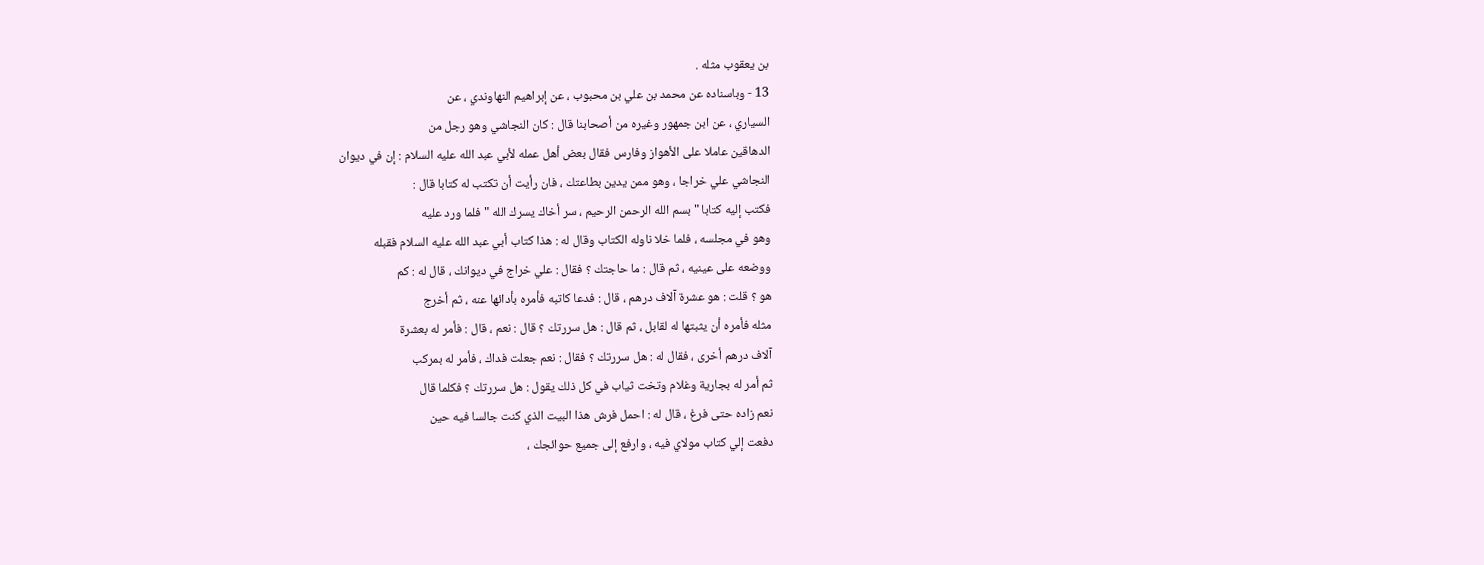بن يعقوب مثله .
13 - وباسناده عن محمد بن علي بن محبوب ، عن إبراهيم النهاوندي ، عن
السياري ، عن ابن جمهور وغيره من أصحابنا قال : كان النجاشي وهو رجل من
الدهاقين عاملا على الأهواز وفارس فقال بعض أهل عمله لأبي عبد الله عليه السلام : إن في ديوان
النجاشي علي خراجا ، وهو ممن يدين بطاعتك ، فان رأيت أن تكتب له كتابا قال :
فكتب إليه كتابا " بسم الله الرحمن الرحيم ، سر أخاك يسرك الله " فلما ورد عليه
وهو في مجلسه ، فلما خلا ناوله الكتاب وقال له : هذا كتاب أبي عبد الله عليه السلام فقبله
ووضعه على عينيه ، ثم قال : ما حاجتك ؟ فقال : علي خراج في ديوانك ، قال له : كم
هو ؟ قلت : هو عشرة آلاف درهم ، قال : فدعا كاتبه فأمره بأدائها عنه ، ثم أخرج
مثله فأمره أن يثبتها له لقابل ، ثم قال : هل سررتك ؟ قال : نعم ، قال : فأمر له بعشرة
آلاف درهم أخرى ، فقال له : هل سررتك ؟ فقال : نعم جعلت فداك ، فأمر له بمركب
ثم أمر له بجارية وغلام وتخت ثياب في كل ذلك يقول : هل سررتك ؟ فكلما قال
نعم زاده حتى فرغ ، قال له : احمل فرش هذا البيت الذي كنت جالسا فيه حين
دفعت إلي كتاب مولاي فيه ، وارفع إلى جميع حوائجك ،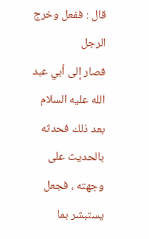قال : ففعل وخرج الرجل
فصار إلى أبي عبد الله عليه السلام بعد ذلك فحدثه بالحديث على وجهته ، فجعل يستبشر بما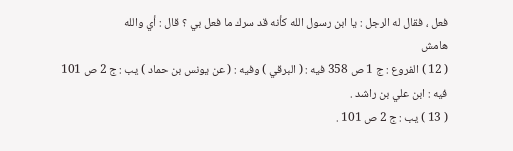فعل ، فقال له الرجل : يا ابن رسول الله كأنه قد سرك ما فعل بي ؟ قال : أي والله
هامش
( 12 ) الفروع : ج 1 ص 358 فيه : ( البرقي ) وفيه : ( عن يونس بن حماد ) يب : ج 2 ص 101
فيه : ابن علي بن راشد .
( 13 ) يب : ج 2 ص 101 .